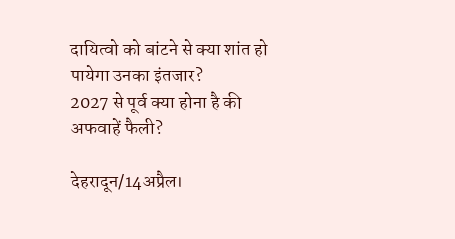दायित्वो को बांटने से क्या शांत हो पायेगा उनका इंतजार?
2027 से पूर्व क्या होना है की अफवाहें फैली?

देहरादून/14अप्रैल।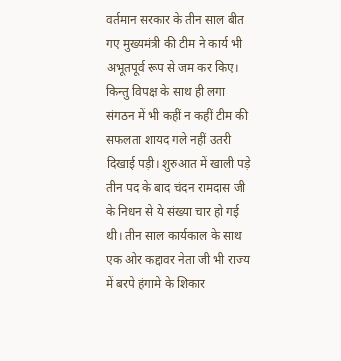वर्तमान सरकार के तीन साल बीत गए मुख्यमंत्री की टीम ने कार्य भी अभूतपूर्व रूप से जम कर किए। किन्तु विपक्ष के साथ ही लगा संगठन में भी कहीं न कहीं टीम की सफलता शायद गले नहीं उतरी दिखाई पड़ी। शुरुआत में खाली पड़े तीन पद के बाद चंदन रामदास जी के निधन से ये संख्या चार हो गई थी। तीन साल कार्यकाल के साथ एक ओर कद्दावर नेता जी भी राज्य में बरपे हंगामे के शिकार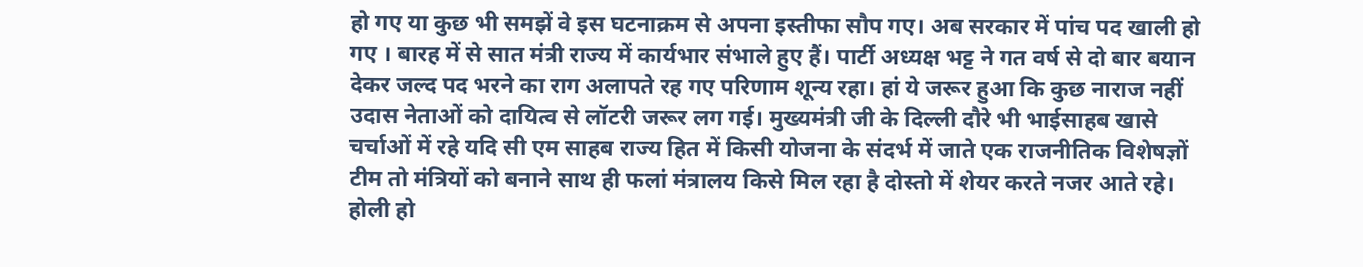हो गए या कुछ भी समझें वे इस घटनाक्रम से अपना इस्तीफा सौप गए। अब सरकार में पांच पद खाली हो गए । बारह में से सात मंत्री राज्य में कार्यभार संभाले हुए हैं। पार्टी अध्यक्ष भट्ट ने गत वर्ष से दो बार बयान देकर जल्द पद भरने का राग अलापते रह गए परिणाम शून्य रहा। हां ये जरूर हुआ कि कुछ नाराज नहीं उदास नेताओं को दायित्व से लॉटरी जरूर लग गई। मुख्यमंत्री जी के दिल्ली दौरे भी भाईसाहब खासे चर्चाओं में रहे यदि सी एम साहब राज्य हित में किसी योजना के संदर्भ में जाते एक राजनीतिक विशेषज्ञों टीम तो मंत्रियों को बनाने साथ ही फलां मंत्रालय किसे मिल रहा है दोस्तो में शेयर करते नजर आते रहे। होली हो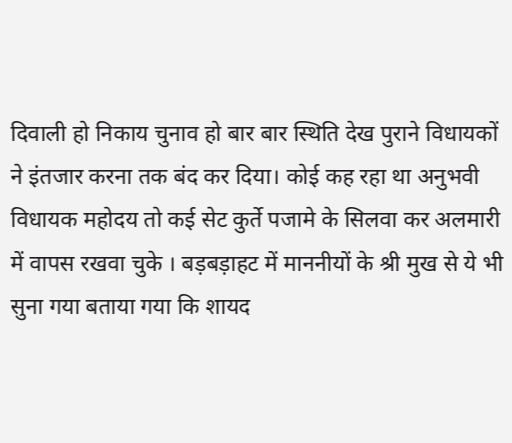दिवाली हो निकाय चुनाव हो बार बार स्थिति देख पुराने विधायकों ने इंतजार करना तक बंद कर दिया। कोई कह रहा था अनुभवी विधायक महोदय तो कई सेट कुर्ते पजामे के सिलवा कर अलमारी में वापस रखवा चुके । बड़बड़ाहट में माननीयों के श्री मुख से ये भी सुना गया बताया गया कि शायद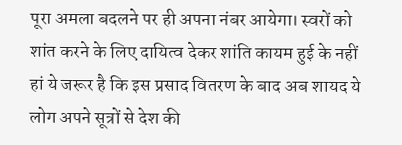पूरा अमला बदलने पर ही अपना नंबर आयेगा। स्वरों को शांत करने के लिए दायित्व देकर शांति कायम हुई के नहीं हां ये जरूर है कि इस प्रसाद वितरण के बाद अब शायद ये लोग अपने सूत्रों से देश की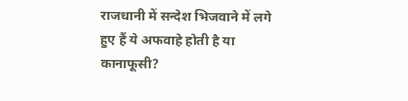राजधानी में सन्देश भिजवाने में लगे हुए हैं ये अफवाहे होती है या कानाफूसी?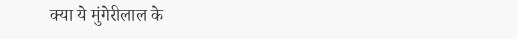क्या ये मुंगेरीलाल के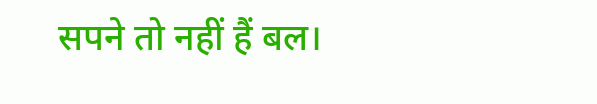सपने तो नहीं हैं बल।